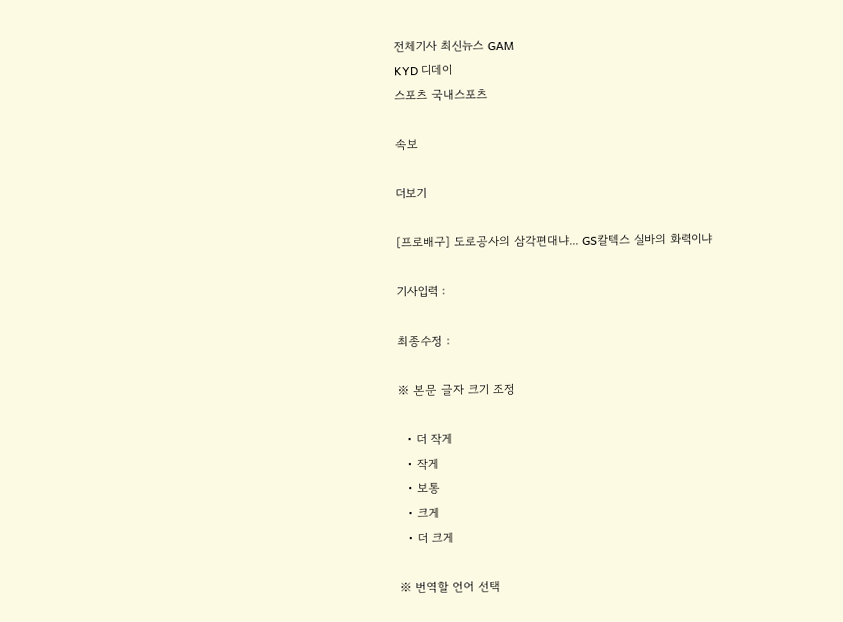전체기사 최신뉴스 GAM
KYD 디데이
스포츠 국내스포츠

속보

더보기

[프로배구] 도로공사의 삼각편대냐... GS칼텍스 실바의 화력이냐

기사입력 :

최종수정 :

※ 본문 글자 크기 조정

  • 더 작게
  • 작게
  • 보통
  • 크게
  • 더 크게

※ 번역할 언어 선택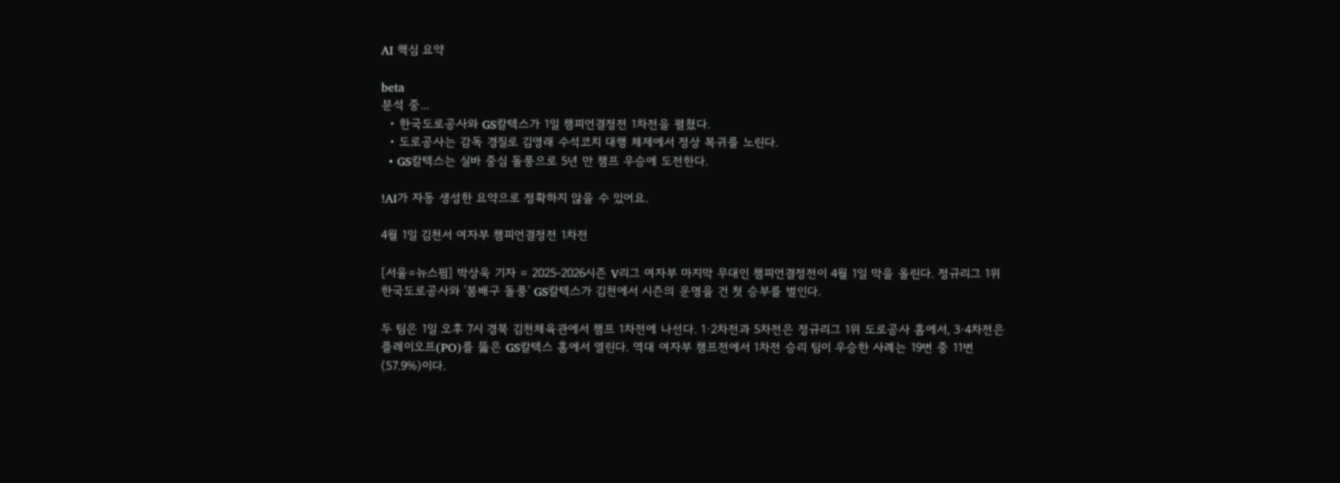AI 핵심 요약

beta
분석 중...
  • 한국도로공사와 GS칼텍스가 1일 챔피언결정전 1차전을 펼쳤다.
  • 도로공사는 감독 경질로 김영래 수석코치 대행 체제에서 정상 복귀를 노린다.
  • GS칼텍스는 실바 중심 돌풍으로 5년 만 챔프 우승에 도전한다.

!AI가 자동 생성한 요약으로 정확하지 않을 수 있어요.

4월 1일 김천서 여자부 챔피언결정전 1차전

[서울=뉴스핌] 박상욱 기자 = 2025-2026시즌 V리그 여자부 마지막 무대인 챔피언결정전이 4월 1일 막을 올린다. 정규리그 1위 한국도로공사와 '봄배구 돌풍' GS칼텍스가 김천에서 시즌의 운명을 건 첫 승부를 벌인다.

두 팀은 1일 오후 7시 경북 김천체육관에서 챔프 1차전에 나선다. 1·2차전과 5차전은 정규리그 1위 도로공사 홈에서, 3·4차전은 플레이오프(PO)를 뚫은 GS칼텍스 홈에서 열린다. 역대 여자부 챔프전에서 1차전 승리 팀이 우승한 사례는 19번 중 11번(57.9%)이다.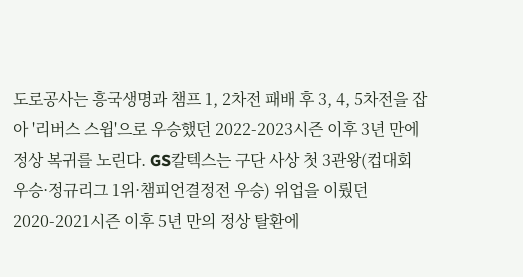도로공사는 흥국생명과 챔프 1, 2차전 패배 후 3, 4, 5차전을 잡아 '리버스 스윕'으로 우승했던 2022-2023시즌 이후 3년 만에 정상 복귀를 노린다. GS칼텍스는 구단 사상 첫 3관왕(컵대회 우승·정규리그 1위·챔피언결정전 우승) 위업을 이뤘던 2020-2021시즌 이후 5년 만의 정상 탈환에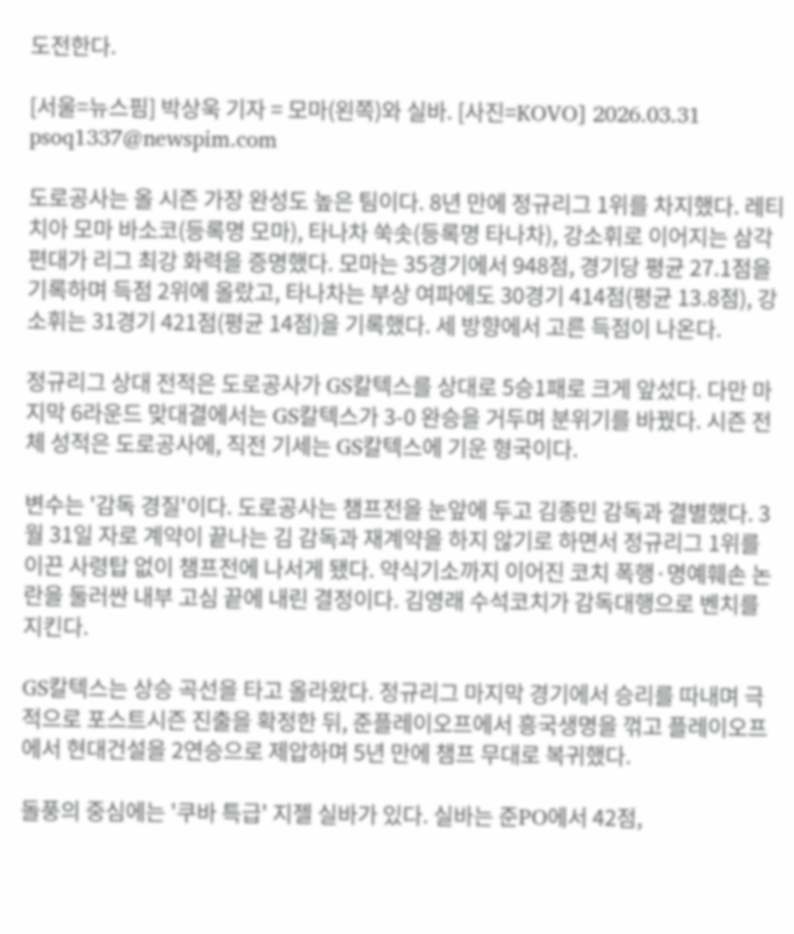도전한다.

[서울=뉴스핌] 박상욱 기자 = 모마(왼쪽)와 실바. [사진=KOVO] 2026.03.31 psoq1337@newspim.com

도로공사는 올 시즌 가장 완성도 높은 팀이다. 8년 만에 정규리그 1위를 차지했다. 레티치아 모마 바소코(등록명 모마), 타나차 쑥솟(등록명 타나차), 강소휘로 이어지는 삼각편대가 리그 최강 화력을 증명했다. 모마는 35경기에서 948점, 경기당 평균 27.1점을 기록하며 득점 2위에 올랐고, 타나차는 부상 여파에도 30경기 414점(평균 13.8점), 강소휘는 31경기 421점(평균 14점)을 기록했다. 세 방향에서 고른 득점이 나온다.

정규리그 상대 전적은 도로공사가 GS칼텍스를 상대로 5승1패로 크게 앞섰다. 다만 마지막 6라운드 맞대결에서는 GS칼텍스가 3-0 완승을 거두며 분위기를 바꿨다. 시즌 전체 성적은 도로공사에, 직전 기세는 GS칼텍스에 기운 형국이다.

변수는 '감독 경질'이다. 도로공사는 챔프전을 눈앞에 두고 김종민 감독과 결별했다. 3월 31일 자로 계약이 끝나는 김 감독과 재계약을 하지 않기로 하면서 정규리그 1위를 이끈 사령탑 없이 챔프전에 나서게 됐다. 약식기소까지 이어진 코치 폭행·명예훼손 논란을 둘러싼 내부 고심 끝에 내린 결정이다. 김영래 수석코치가 감독대행으로 벤치를 지킨다.

GS칼텍스는 상승 곡선을 타고 올라왔다. 정규리그 마지막 경기에서 승리를 따내며 극적으로 포스트시즌 진출을 확정한 뒤, 준플레이오프에서 흥국생명을 꺾고 플레이오프에서 현대건설을 2연승으로 제압하며 5년 만에 챔프 무대로 복귀했다.

돌풍의 중심에는 '쿠바 특급' 지젤 실바가 있다. 실바는 준PO에서 42점,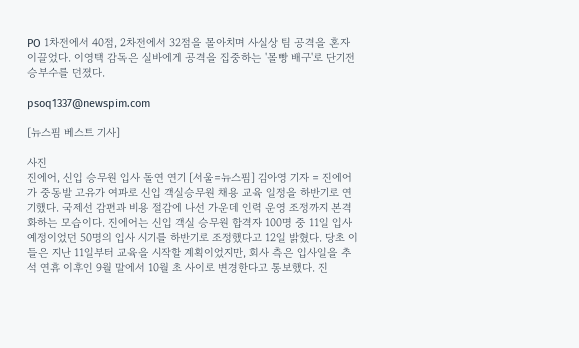PO 1차전에서 40점, 2차전에서 32점을 몰아치며 사실상 팀 공격을 혼자 이끌었다. 이영택 감독은 실바에게 공격을 집중하는 '몰빵 배구'로 단기전 승부수를 던졌다.

psoq1337@newspim.com

[뉴스핌 베스트 기사]

사진
진에어, 신입 승무원 입사 돌연 연기 [서울=뉴스핌] 김아영 기자 = 진에어가 중동발 고유가 여파로 신입 객실승무원 채용 교육 일정을 하반기로 연기했다. 국제선 감편과 비용 절감에 나선 가운데 인력 운영 조정까지 본격화하는 모습이다. 진에어는 신입 객실 승무원 합격자 100명 중 11일 입사 예정이었던 50명의 입사 시기를 하반기로 조정했다고 12일 밝혔다. 당초 이들은 지난 11일부터 교육을 시작할 계획이었지만, 회사 측은 입사일을 추석 연휴 이후인 9월 말에서 10월 초 사이로 변경한다고 통보했다. 진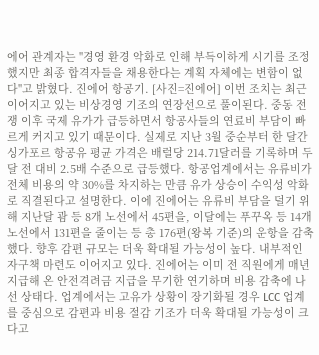에어 관계자는 "경영 환경 악화로 인해 부득이하게 시기를 조정했지만 최종 합격자들을 채용한다는 계획 자체에는 변함이 없다"고 밝혔다. 진에어 항공기. [사진=진에어] 이번 조치는 최근 이어지고 있는 비상경영 기조의 연장선으로 풀이된다. 중동 전쟁 이후 국제 유가가 급등하면서 항공사들의 연료비 부담이 빠르게 커지고 있기 때문이다. 실제로 지난 3월 중순부터 한 달간 싱가포르 항공유 평균 가격은 배럴당 214.71달러를 기록하며 두 달 전 대비 2.5배 수준으로 급등했다. 항공업계에서는 유류비가 전체 비용의 약 30%를 차지하는 만큼 유가 상승이 수익성 악화로 직결된다고 설명한다. 이에 진에어는 유류비 부담을 덜기 위해 지난달 괌 등 8개 노선에서 45편을, 이달에는 푸꾸옥 등 14개 노선에서 131편을 줄이는 등 총 176편(왕복 기준)의 운항을 감축했다. 향후 감편 규모는 더욱 확대될 가능성이 높다. 내부적인 자구책 마련도 이어지고 있다. 진에어는 이미 전 직원에게 매년 지급해 온 안전격려금 지급을 무기한 연기하며 비용 감축에 나선 상태다. 업계에서는 고유가 상황이 장기화될 경우 LCC 업계를 중심으로 감편과 비용 절감 기조가 더욱 확대될 가능성이 크다고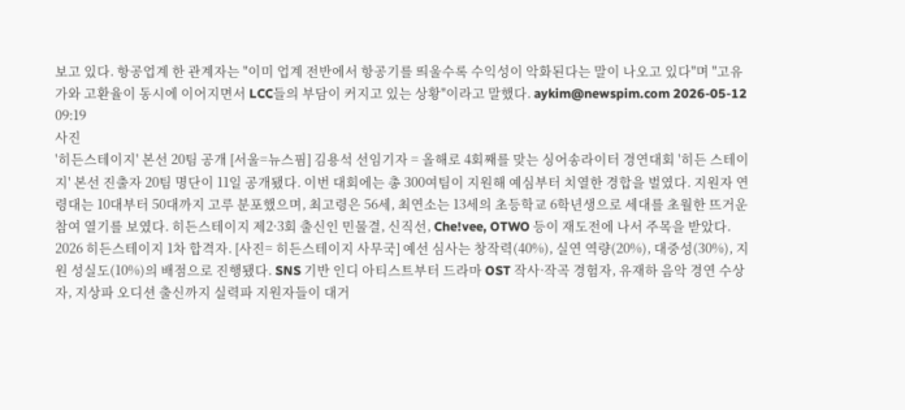보고 있다. 항공업계 한 관계자는 "이미 업계 전반에서 항공기를 띄울수록 수익성이 악화된다는 말이 나오고 있다"며 "고유가와 고환율이 동시에 이어지면서 LCC들의 부담이 커지고 있는 상황"이라고 말했다. aykim@newspim.com 2026-05-12 09:19
사진
'히든스테이지' 본선 20팀 공개 [서울=뉴스핌] 김용석 선임기자 = 올해로 4회째를 맞는 싱어송라이터 경연대회 '히든 스테이지' 본선 진출자 20팀 명단이 11일 공개됐다. 이번 대회에는 총 300여팀이 지원해 예심부터 치열한 경합을 벌였다. 지원자 연령대는 10대부터 50대까지 고루 분포했으며, 최고령은 56세, 최연소는 13세의 초등학교 6학년생으로 세대를 초월한 뜨거운 참여 열기를 보였다. 히든스테이지 제2·3회 출신인 민물결, 신직선, Che!vee, OTWO 등이 재도전에 나서 주목을 받았다. 2026 히든스테이지 1차 합격자. [사진= 히든스테이지 사무국] 예선 심사는 창작력(40%), 실연 역량(20%), 대중성(30%), 지원 성실도(10%)의 배점으로 진행됐다. SNS 기반 인디 아티스트부터 드라마 OST 작사·작곡 경험자, 유재하 음악 경연 수상자, 지상파 오디션 출신까지 실력파 지원자들이 대거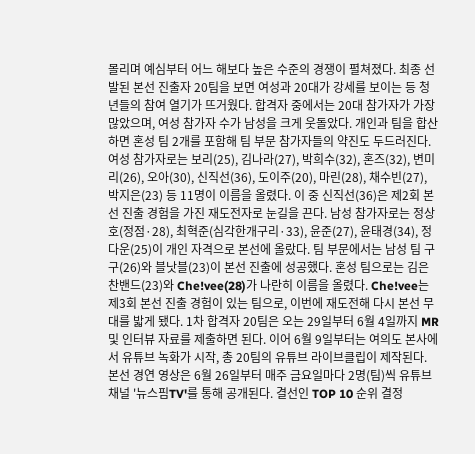몰리며 예심부터 어느 해보다 높은 수준의 경쟁이 펼쳐졌다. 최종 선발된 본선 진출자 20팀을 보면 여성과 20대가 강세를 보이는 등 청년들의 참여 열기가 뜨거웠다. 합격자 중에서는 20대 참가자가 가장 많았으며, 여성 참가자 수가 남성을 크게 웃돌았다. 개인과 팀을 합산하면 혼성 팀 2개를 포함해 팀 부문 참가자들의 약진도 두드러진다. 여성 참가자로는 보리(25), 김나라(27), 박희수(32), 혼즈(32), 변미리(26), 오아(30), 신직선(36), 도이주(20), 마린(28), 채수빈(27), 박지은(23) 등 11명이 이름을 올렸다. 이 중 신직선(36)은 제2회 본선 진출 경험을 가진 재도전자로 눈길을 끈다. 남성 참가자로는 정상호(정점·28), 최혁준(심각한개구리·33), 윤준(27), 윤태경(34), 정다운(25)이 개인 자격으로 본선에 올랐다. 팀 부문에서는 남성 팀 구구(26)와 블낫블(23)이 본선 진출에 성공했다. 혼성 팀으로는 김은찬밴드(23)와 Che!vee(28)가 나란히 이름을 올렸다. Che!vee는 제3회 본선 진출 경험이 있는 팀으로, 이번에 재도전해 다시 본선 무대를 밟게 됐다. 1차 합격자 20팀은 오는 29일부터 6월 4일까지 MR 및 인터뷰 자료를 제출하면 된다. 이어 6월 9일부터는 여의도 본사에서 유튜브 녹화가 시작, 총 20팀의 유튜브 라이브클립이 제작된다. 본선 경연 영상은 6월 26일부터 매주 금요일마다 2명(팀)씩 유튜브 채널 '뉴스핌TV'를 통해 공개된다. 결선인 TOP 10 순위 결정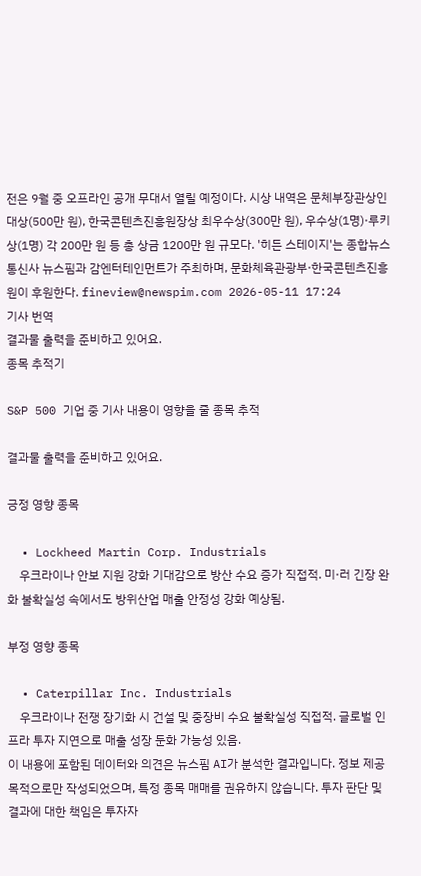전은 9월 중 오프라인 공개 무대서 열릴 예정이다. 시상 내역은 문체부장관상인 대상(500만 원), 한국콘텐츠진흥원장상 최우수상(300만 원), 우수상(1명)·루키상(1명) 각 200만 원 등 총 상금 1200만 원 규모다. '히든 스테이지'는 종합뉴스통신사 뉴스핌과 감엔터테인먼트가 주최하며, 문화체육관광부·한국콘텐츠진흥원이 후원한다. fineview@newspim.com 2026-05-11 17:24
기사 번역
결과물 출력을 준비하고 있어요.
종목 추적기

S&P 500 기업 중 기사 내용이 영향을 줄 종목 추적

결과물 출력을 준비하고 있어요.

긍정 영향 종목

  • Lockheed Martin Corp. Industrials
    우크라이나 안보 지원 강화 기대감으로 방산 수요 증가 직접적. 미·러 긴장 완화 불확실성 속에서도 방위산업 매출 안정성 강화 예상됨.

부정 영향 종목

  • Caterpillar Inc. Industrials
    우크라이나 전쟁 장기화 시 건설 및 중장비 수요 불확실성 직접적. 글로벌 인프라 투자 지연으로 매출 성장 둔화 가능성 있음.
이 내용에 포함된 데이터와 의견은 뉴스핌 AI가 분석한 결과입니다. 정보 제공 목적으로만 작성되었으며, 특정 종목 매매를 권유하지 않습니다. 투자 판단 및 결과에 대한 책임은 투자자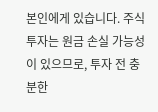본인에게 있습니다. 주식 투자는 원금 손실 가능성이 있으므로, 투자 전 충분한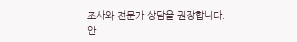조사와 전문가 상담을 권장합니다.
안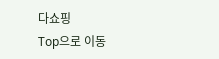다쇼핑
Top으로 이동